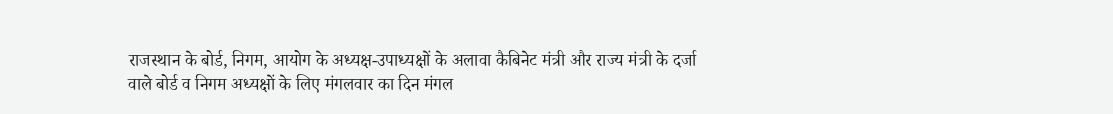राजस्थान के बोर्ड, निगम, आयोग के अध्यक्ष-उपाध्यक्षों के अलावा कैबिनेट मंत्री और राज्य मंत्री के दर्जा वाले बोर्ड व निगम अध्यक्षों के लिए मंगलवार का दिन मंगल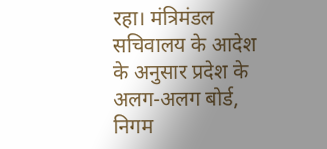रहा। मंत्रिमंडल सचिवालय के आदेश के अनुसार प्रदेश के अलग-अलग बोर्ड, निगम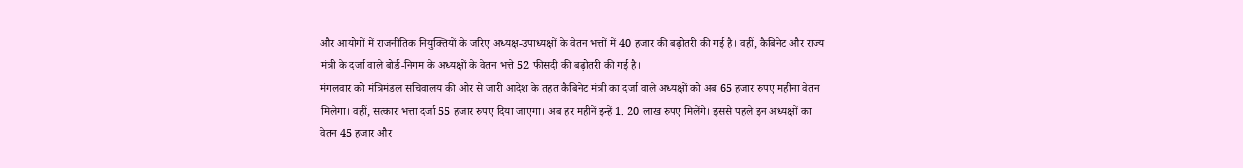और आयोगों में राजनीतिक नियुक्तियों के जरिए अध्यक्ष-उपाध्यक्षों के वेतन भत्तों में 40 हजार की बढ़ोतरी की गई है। वहीं, कैबिनेट और राज्य मंत्री के दर्जा वाले बोर्ड-निगम के अध्यक्षों के वेतन भत्ते 52 फीसदी की बढ़ोतरी की गई है।
मंगलवार को मंत्रिमंडल सचिवालय की ओर से जारी आदेश के तहत कैबिनेट मंत्री का दर्जा वाले अध्यक्षों को अब 65 हजार रुपए महीना वेतन मिलेगा। वहीं, सत्कार भत्ता दर्जा 55 हजार रुपए दिया जाएगा। अब हर महीनें इन्हें 1. 20 लाख रुपए मिलेंगे। इससे पहले इन अध्यक्षों का वेतन 45 हजार और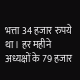भत्ता 34 हजार रुपये था। हर महीने अध्यक्षों के 79 हजार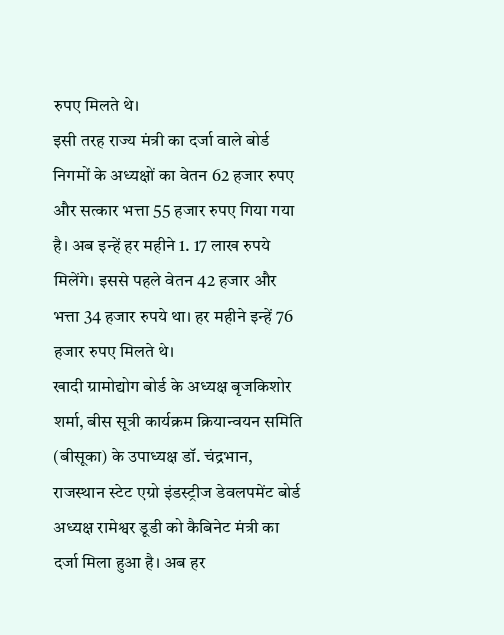रुपए मिलते थे।
इसी तरह राज्य मंत्री का दर्जा वाले बोर्ड निगमों के अध्यक्षों का वेतन 62 हजार रुपए और सत्कार भत्ता 55 हजार रुपए गिया गया है। अब इन्हें हर महीने 1. 17 लाख रुपये मिलेंगे। इससे पहले वेतन 42 हजार और भत्ता 34 हजार रुपये था। हर महीने इन्हें 76 हजार रुपए मिलते थे।
खादी ग्रामोद्योग बोर्ड के अध्यक्ष बृजकिशोर शर्मा, बीस सूत्री कार्यक्रम क्रियान्वयन समिति (बीसूका) के उपाध्यक्ष डॉ. चंद्रभान, राजस्थान स्टेट एग्रो इंडस्ट्रीज डेवलपमेंट बोर्ड अध्यक्ष रामेश्वर डूडी को कैबिनेट मंत्री का दर्जा मिला हुआ है। अब हर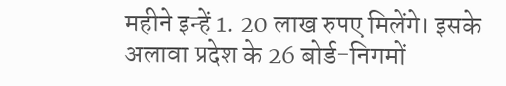महीने इन्हें 1. 20 लाख रुपए मिलेंगे। इसके अलावा प्रदेश के 26 बोर्ड-निगमों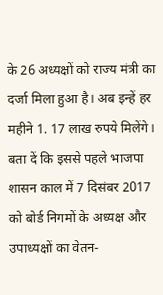के 26 अध्यक्षों को राज्य मंत्री का दर्जा मिला हुआ है। अब इन्हें हर महीने 1. 17 लाख रुपये मिलेंगे। बता दें कि इससे पहले भाजपा शासन काल में 7 दिसंबर 2017 को बोर्ड निगमों के अध्यक्ष और उपाध्यक्षों का वेतन-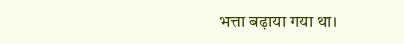भत्ता बढ़ाया गया था।